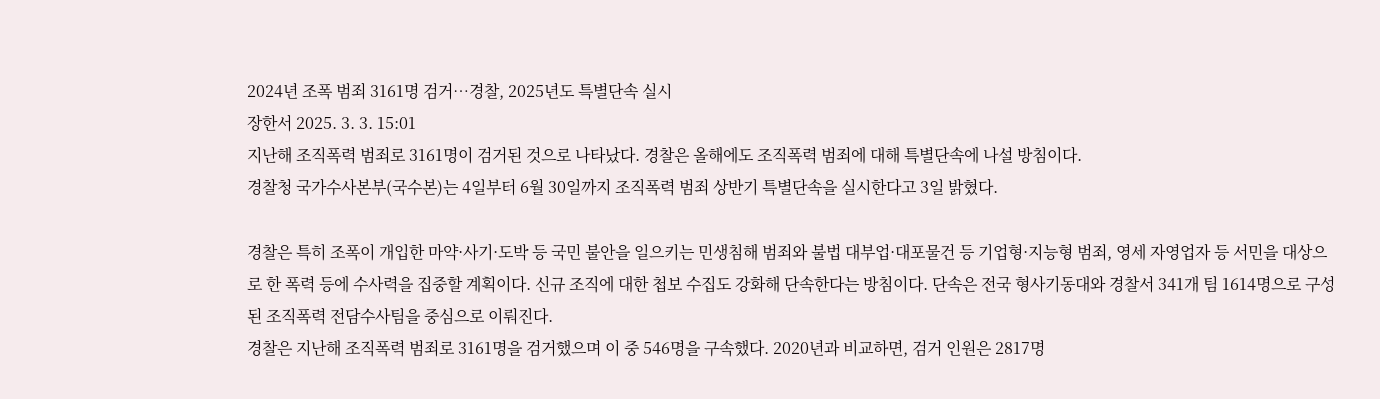2024년 조폭 범죄 3161명 검거…경찰, 2025년도 특별단속 실시
장한서 2025. 3. 3. 15:01
지난해 조직폭력 범죄로 3161명이 검거된 것으로 나타났다. 경찰은 올해에도 조직폭력 범죄에 대해 특별단속에 나설 방침이다.
경찰청 국가수사본부(국수본)는 4일부터 6월 30일까지 조직폭력 범죄 상반기 특별단속을 실시한다고 3일 밝혔다.

경찰은 특히 조폭이 개입한 마약·사기·도박 등 국민 불안을 일으키는 민생침해 범죄와 불법 대부업·대포물건 등 기업형·지능형 범죄, 영세 자영업자 등 서민을 대상으로 한 폭력 등에 수사력을 집중할 계획이다. 신규 조직에 대한 첩보 수집도 강화해 단속한다는 방침이다. 단속은 전국 형사기동대와 경찰서 341개 팀 1614명으로 구성된 조직폭력 전담수사팀을 중심으로 이뤄진다.
경찰은 지난해 조직폭력 범죄로 3161명을 검거했으며 이 중 546명을 구속했다. 2020년과 비교하면, 검거 인원은 2817명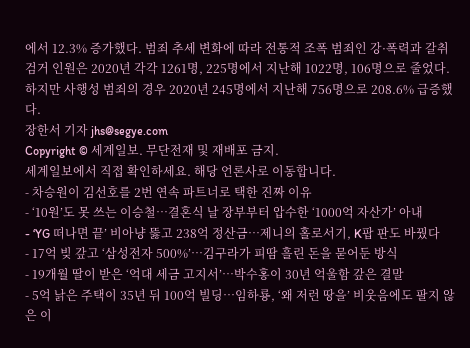에서 12.3% 증가했다. 범죄 추세 변화에 따라 전통적 조폭 범죄인 강·폭력과 갈취 검거 인원은 2020년 각각 1261명, 225명에서 지난해 1022명, 106명으로 줄었다. 하지만 사행성 범죄의 경우 2020년 245명에서 지난해 756명으로 208.6% 급증했다.
장한서 기자 jhs@segye.com
Copyright © 세계일보. 무단전재 및 재배포 금지.
세계일보에서 직접 확인하세요. 해당 언론사로 이동합니다.
- 차승원이 김선호를 2번 연속 파트너로 택한 진짜 이유
- ‘10원’도 못 쓰는 이승철…결혼식 날 장부부터 압수한 ‘1000억 자산가’ 아내
- ‘YG 떠나면 끝’ 비아냥 뚫고 238억 정산금…제니의 홀로서기, K팝 판도 바꿨다
- 17억 빚 갚고 ‘삼성전자 500%’…김구라가 피땀 흘린 돈을 묻어둔 방식
- 19개월 딸이 받은 ‘억대 세금 고지서’…박수홍이 30년 억울함 갚은 결말
- 5억 낡은 주택이 35년 뒤 100억 빌딩…임하룡, ‘왜 저런 땅을’ 비웃음에도 팔지 않은 이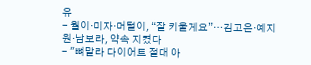유
- 월이·미자·머털이, “잘 키울게요”…김고은·예지원·남보라, 약속 지켰다
- "뼈말라 다이어트 절대 아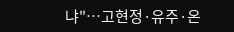냐"…고현정·유주·온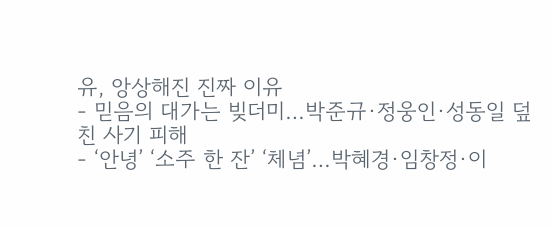유, 앙상해진 진짜 이유
- 믿음의 대가는 빚더미…박준규·정웅인·성동일 덮친 사기 피해
- ‘안녕’ ‘소주 한 잔’ ‘체념’…박혜경·임창정·이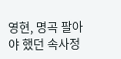영현, 명곡 팔아야 했던 속사정